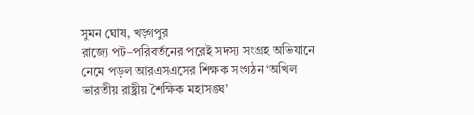সুমন ঘোষ, খড়্গপুর
রাজ্যে পট–পরিবর্তনের পরেই সদস্য সংগ্রহ অভিযানে নেমে পড়ল আরএসএসের শিক্ষক সংগঠন ‘অখিল ভারতীয় রাষ্ট্রীয় শৈক্ষিক মহাসঙ্ঘ’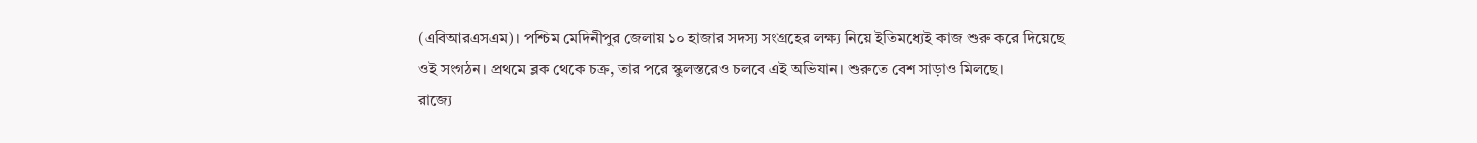(এবিআরএসএম)। পশ্চিম মেদিনীপুর জেলায় ১০ হাজার সদস্য সংগ্রহের লক্ষ্য নিয়ে ইতিমধ্যেই কাজ শুরু করে দিয়েছে ওই সংগঠন। প্রথমে ব্লক থেকে চক্র, তার পরে স্কুলস্তরেও চলবে এই অভিযান। শুরুতে বেশ সাড়াও মিলছে।
রাজ্যে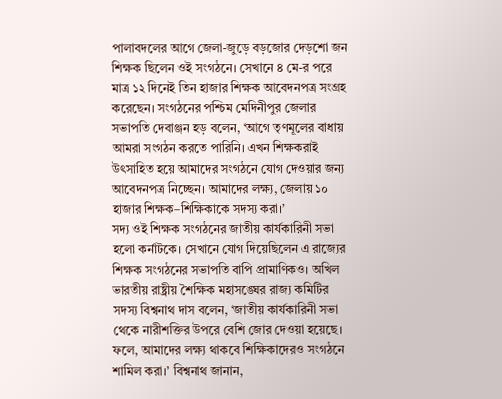পালাবদলের আগে জেলা-জুড়ে বড়জোর দেড়শো জন শিক্ষক ছিলেন ওই সংগঠনে। সেখানে ৪ মে-র পরে মাত্র ১২ দিনেই তিন হাজার শিক্ষক আবেদনপত্র সংগ্রহ করেছেন। সংগঠনের পশ্চিম মেদিনীপুর জেলার সভাপতি দেবাঞ্জন হড় বলেন, ‘আগে তৃণমূলের বাধায় আমরা সংগঠন করতে পারিনি। এখন শিক্ষকরাই উৎসাহিত হয়ে আমাদের সংগঠনে যোগ দেওয়ার জন্য আবেদনপত্র নিচ্ছেন। আমাদের লক্ষ্য, জেলায় ১০ হাজার শিক্ষক–শিক্ষিকাকে সদস্য করা।’
সদ্য ওই শিক্ষক সংগঠনের জাতীয় কার্যকারিনী সভা হলো কর্নাটকে। সেখানে যোগ দিয়েছিলেন এ রাজ্যের শিক্ষক সংগঠনের সভাপতি বাপি প্রামাণিকও। অখিল ভারতীয় রাষ্ট্রীয় শৈক্ষিক মহাসঙ্ঘের রাজ্য কমিটির সদস্য বিশ্বনাথ দাস বলেন, ‘জাতীয় কার্যকারিনী সভা থেকে নারীশক্তির উপরে বেশি জোর দেওয়া হয়েছে। ফলে, আমাদের লক্ষ্য থাকবে শিক্ষিকাদেরও সংগঠনে শামিল করা।’ বিশ্বনাথ জানান,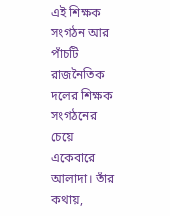এই শিক্ষক সংগঠন আর পাঁচটি রাজনৈতিক দলের শিক্ষক সংগঠনের চেয়ে একেবারে আলাদা। তাঁর কথায়,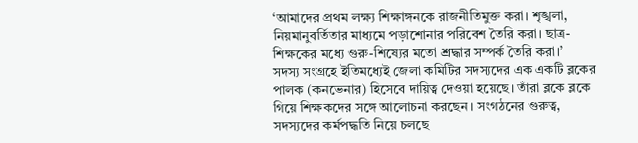‘আমাদের প্রথম লক্ষ্য শিক্ষাঙ্গনকে রাজনীতিমুক্ত করা। শৃঙ্খলা, নিয়মানুবর্তিতার মাধ্যমে পড়াশোনার পরিবেশ তৈরি করা। ছাত্র-শিক্ষকের মধ্যে গুরু-শিষ্যের মতো শ্রদ্ধার সম্পর্ক তৈরি করা।’
সদস্য সংগ্রহে ইতিমধ্যেই জেলা কমিটির সদস্যদের এক একটি ব্লকের পালক (কনভেনার) হিসেবে দায়িত্ব দেওয়া হয়েছে। তাঁরা ব্লকে ব্লকে গিয়ে শিক্ষকদের সঙ্গে আলোচনা করছেন। সংগঠনের গুরুত্ব, সদস্যদের কর্মপদ্ধতি নিয়ে চলছে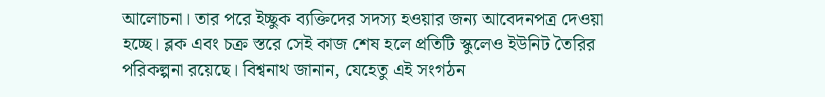আলোচনা। তার পরে ইচ্ছুক ব্যক্তিদের সদস্য হওয়ার জন্য আবেদনপত্র দেওয়া হচ্ছে। ব্লক এবং চক্র স্তরে সেই কাজ শেষ হলে প্রতিটি স্কুলেও ইউনিট তৈরির পরিকল্পনা রয়েছে। বিশ্বনাথ জানান, যেহেতু এই সংগঠন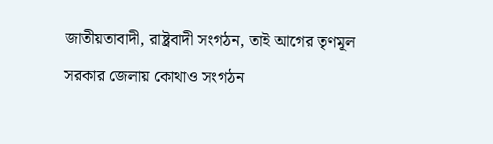জাতীয়তাবাদী, রাষ্ট্রবাদী সংগঠন, তাই আগের তৃণমূল সরকার জেলায় কোথাও সংগঠন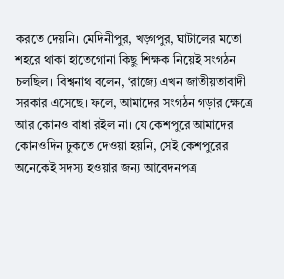করতে দেয়নি। মেদিনীপুর, খড়্গপুর, ঘাটালের মতো শহরে থাকা হাতেগোনা কিছু শিক্ষক নিয়েই সংগঠন চলছিল। বিশ্বনাথ বলেন, ‘রাজ্যে এখন জাতীয়তাবাদী সরকার এসেছে। ফলে, আমাদের সংগঠন গড়ার ক্ষেত্রে আর কোনও বাধা রইল না। যে কেশপুরে আমাদের কোনওদিন ঢুকতে দেওয়া হয়নি, সেই কেশপুরের অনেকেই সদস্য হওয়ার জন্য আবেদনপত্র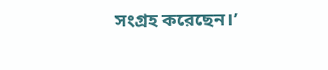সংগ্রহ করেছেন।’